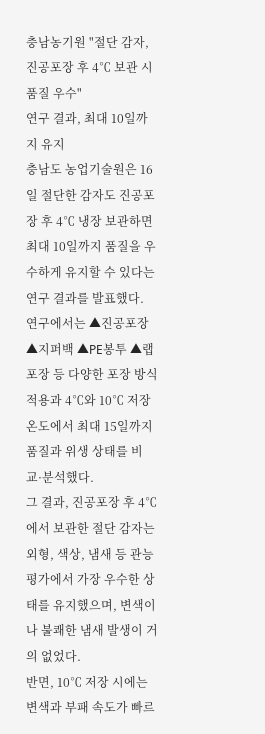충남농기원 "절단 감자, 진공포장 후 4℃ 보관 시 품질 우수"
연구 결과, 최대 10일까지 유지
충남도 농업기술원은 16일 절단한 감자도 진공포장 후 4℃ 냉장 보관하면 최대 10일까지 품질을 우수하게 유지할 수 있다는 연구 결과를 발표했다.
연구에서는 ▲진공포장 ▲지퍼백 ▲PE봉투 ▲랩포장 등 다양한 포장 방식 적용과 4℃와 10℃ 저장 온도에서 최대 15일까지 품질과 위생 상태를 비교·분석했다.
그 결과, 진공포장 후 4℃에서 보관한 절단 감자는 외형, 색상, 냄새 등 관능 평가에서 가장 우수한 상태를 유지했으며, 변색이나 불쾌한 냄새 발생이 거의 없었다.
반면, 10℃ 저장 시에는 변색과 부패 속도가 빠르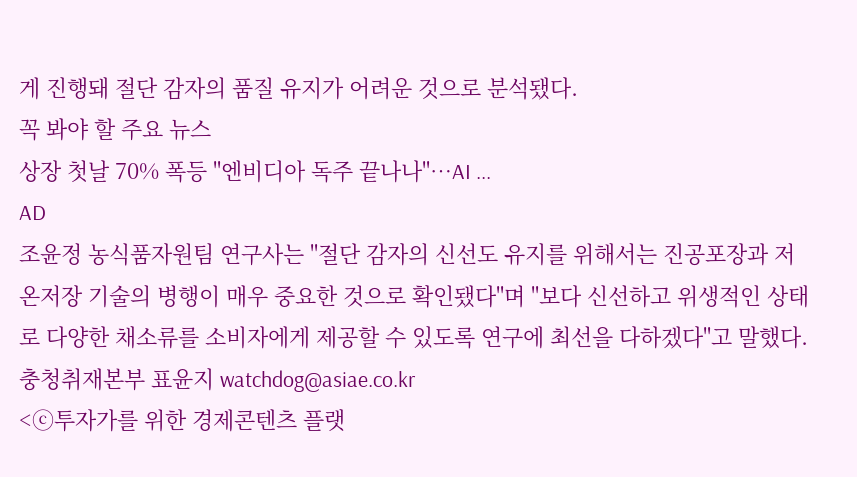게 진행돼 절단 감자의 품질 유지가 어려운 것으로 분석됐다.
꼭 봐야 할 주요 뉴스
상장 첫날 70% 폭등 "엔비디아 독주 끝나나"…AI ...
AD
조윤정 농식품자원팀 연구사는 "절단 감자의 신선도 유지를 위해서는 진공포장과 저온저장 기술의 병행이 매우 중요한 것으로 확인됐다"며 "보다 신선하고 위생적인 상태로 다양한 채소류를 소비자에게 제공할 수 있도록 연구에 최선을 다하겠다"고 말했다.
충청취재본부 표윤지 watchdog@asiae.co.kr
<ⓒ투자가를 위한 경제콘텐츠 플랫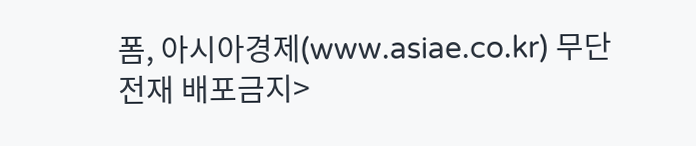폼, 아시아경제(www.asiae.co.kr) 무단전재 배포금지>